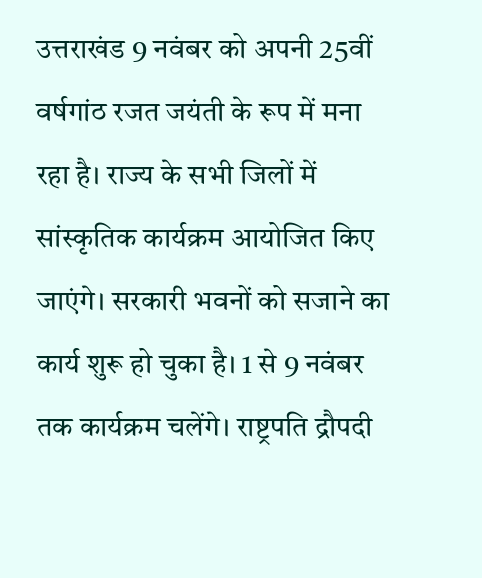उत्तराखंड 9 नवंबर को अपनी 25वीं वर्षगांठ रजत जयंती के रूप में मना रहा है। राज्य के सभी जिलों में सांस्कृतिक कार्यक्रम आयोजित किए जाएंगे। सरकारी भवनों को सजाने का कार्य शुरू हो चुका है। 1 से 9 नवंबर तक कार्यक्रम चलेंगे। राष्ट्रपति द्रौपदी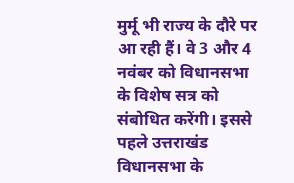मुर्मू भी राज्य के दौरे पर आ रही हैं। वे 3 और 4 नवंबर को विधानसभा के विशेष सत्र को संबोधित करेंगी। इससे पहले उत्तराखंड विधानसभा के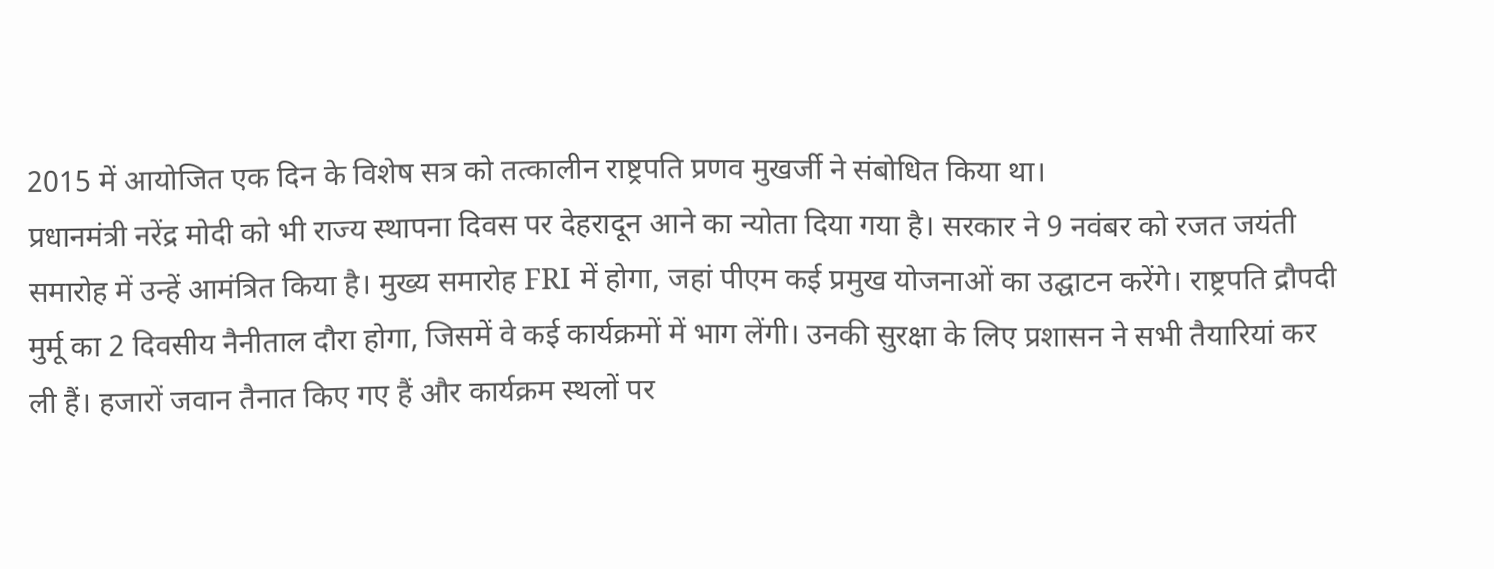2015 में आयोजित एक दिन के विशेष सत्र को तत्कालीन राष्ट्रपति प्रणव मुखर्जी ने संबोधित किया था।
प्रधानमंत्री नरेंद्र मोदी को भी राज्य स्थापना दिवस पर देहरादून आने का न्योता दिया गया है। सरकार ने 9 नवंबर को रजत जयंती समारोह में उन्हें आमंत्रित किया है। मुख्य समारोह FRI में होगा, जहां पीएम कई प्रमुख योजनाओं का उद्घाटन करेंगे। राष्ट्रपति द्रौपदी मुर्मू का 2 दिवसीय नैनीताल दौरा होगा, जिसमें वे कई कार्यक्रमों में भाग लेंगी। उनकी सुरक्षा के लिए प्रशासन ने सभी तैयारियां कर ली हैं। हजारों जवान तैनात किए गए हैं और कार्यक्रम स्थलों पर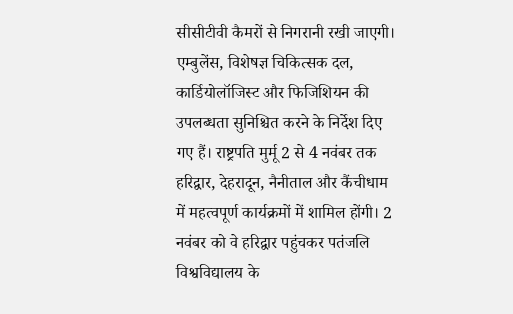सीसीटीवी कैमरों से निगरानी रखी जाएगी।
एम्बुलेंस, विशेषज्ञ चिकित्सक दल, कार्डियोलॉजिस्ट और फिजिशियन की उपलब्धता सुनिश्चित करने के निर्देश दिए गए हैं। राष्ट्रपति मुर्मू 2 से 4 नवंबर तक हरिद्वार, देहरादून, नैनीताल और कैंचीधाम में महत्वपूर्ण कार्यक्रमों में शामिल होंगी। 2 नवंबर को वे हरिद्वार पहुंचकर पतंजलि विश्वविद्यालय के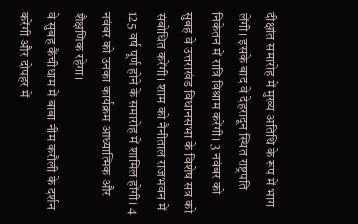दीक्षांत समारोह में मुख्य अतिथि के रूप में भाग लेंगी। इसके बाद वे देहरादून स्थित राष्ट्रपति निकेतन में रात्रि विश्राम करेंगी। 3 नवंबर को सुबह वे उत्तराखंड विधानसभा के विशेष सत्र को संबोधित करेंगी। शाम को नैनीताल राजभवन में 125 वर्ष पूर्ण होने के समारोह में शामिल होंगी। 4 नवंबर को उनका कार्यक्रम आध्यात्मिक और शैक्षणिक रहेगा।
वे सुबह कैंचीधाम में बाबा नीम करौली के दर्शन करेंगी और दोपहर में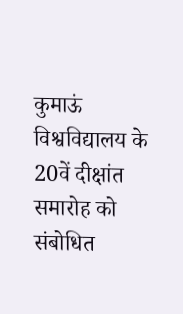कुमाऊं विश्वविद्यालय के 20वें दीक्षांत समारोह को संबोधित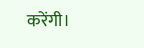करेंगी।